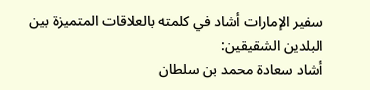سفير الإمارات أشاد في كلمته بالعلاقات المتميزة بين البلدين الشقيقين:
أشاد سعادة محمد بن سلطان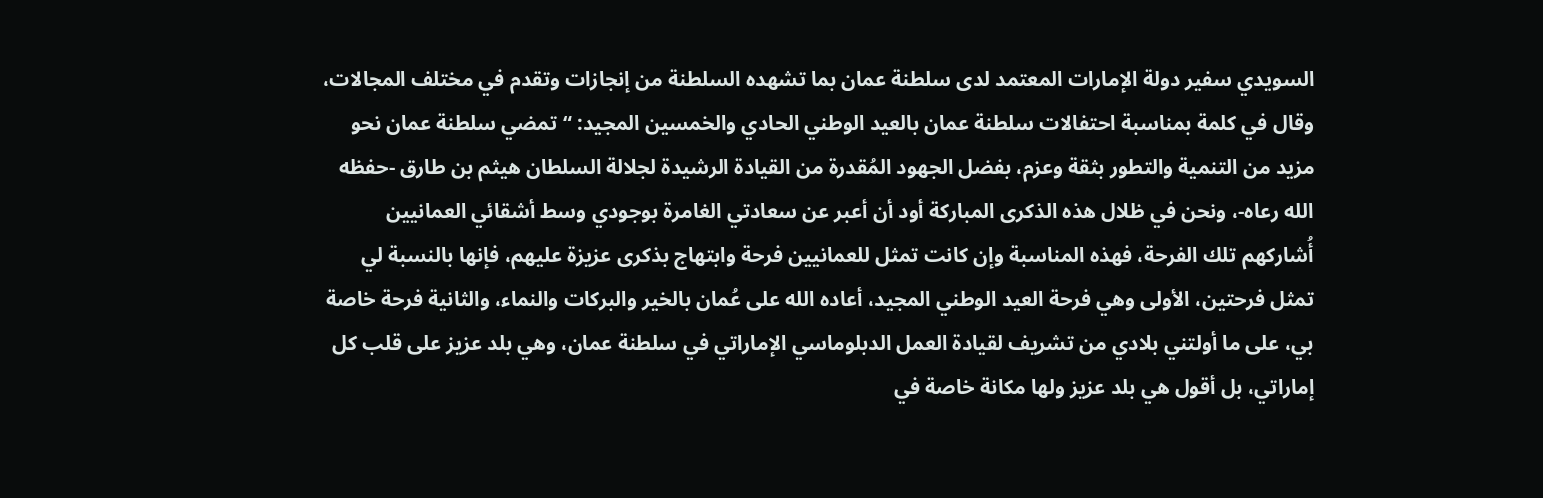السويدي سفير دولة الإمارات المعتمد لدى سلطنة عمان بما تشهده السلطنة من إنجازات وتقدم في مختلف المجالات، وقال في كلمة بمناسبة احتفالات سلطنة عمان بالعيد الوطني الحادي والخمسين المجيد: “تمضي سلطنة عمان نحو مزيد من التنمية والتطور بثقة وعزم، بفضل الجهود المُقدرة من القيادة الرشيدة لجلالة السلطان هيثم بن طارق -حفظه الله رعاه-، ونحن في ظلال هذه الذكرى المباركة أود أن أعبر عن سعادتي الغامرة بوجودي وسط أشقائي العمانيين أُشاركهم تلك الفرحة، فهذه المناسبة وإن كانت تمثل للعمانيين فرحة وابتهاج بذكرى عزيزة عليهم، فإنها بالنسبة لي تمثل فرحتين، الأولى وهي فرحة العيد الوطني المجيد، أعاده الله على عُمان بالخير والبركات والنماء، والثانية فرحة خاصة بي، على ما أولتني بلادي من تشريف لقيادة العمل الدبلوماسي الإماراتي في سلطنة عمان، وهي بلد عزيز على قلب كل إماراتي، بل أقول هي بلد عزيز ولها مكانة خاصة في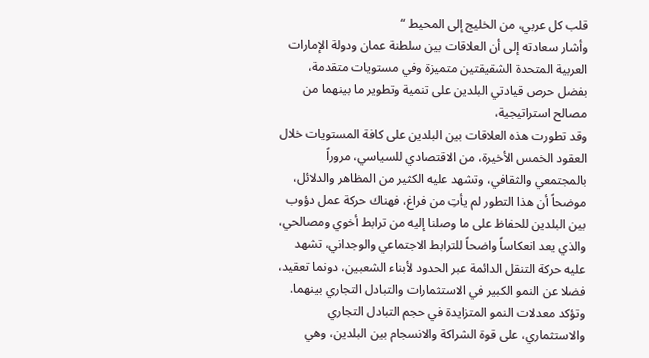قلب كل عربي، من الخليج إلى المحيط “
وأشار سعادته إلى أن العلاقات بين سلطنة عمان ودولة الإمارات العربية المتحدة الشقيقتين متميزة وفي مستويات متقدمة، بفضل حرص قيادتي البلدين على تنمية وتطوير ما بينهما من مصالح استراتيجية،
وقد تطورت هذه العلاقات بين البلدين على كافة المستويات خلال العقود الخمس الأخيرة، من الاقتصادي للسياسي، مروراً بالمجتمعي والثقافي، وتشهد عليه الكثير من المظاهر والدلائل، موضحاً أن هذا التطور لم يأتِ من فراغ، فهناك حركة عمل دؤوب بين البلدين للحفاظ على ما وصلنا إليه من ترابط أخوي ومصالحي، والذي يعد انعكاساً واضحاً للترابط الاجتماعي والوجداني، تشهد عليه حركة التنقل الدائمة عبر الحدود لأبناء الشعبين، دونما تعقيد، فضلا عن النمو الكبير في الاستثمارات والتبادل التجاري بينهما.
وتؤكد معدلات النمو المتزايدة في حجم التبادل التجاري والاستثماري، على قوة الشراكة والانسجام بين البلدين، وهي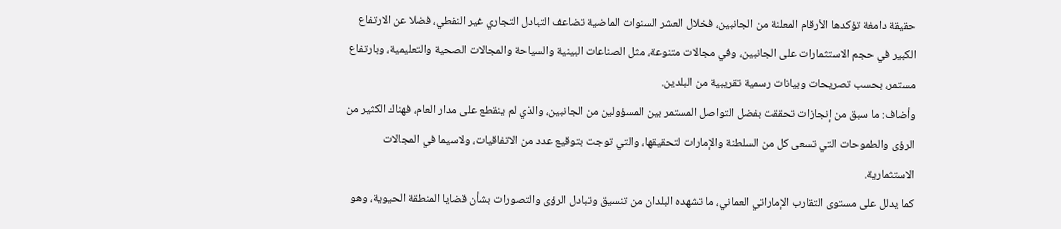حقيقة دامغة تؤكدها الأرقام المعلنة من الجانبين، فخلال العشر السنوات الماضية تضاعف التبادل التجاري غير النفطي، فضلا عن الارتفاع الكبير في حجم الاستثمارات على الجانبين، وفي مجالات متنوعة، مثل الصناعات البينية والسياحة والمجالات الصحية والتعليمية، وبارتفاع مستمر، بحسب تصريحات وبيانات رسمية تقريبية من البلدين.
وأضاف: ما سبق من إنجازات تحققت بفضل التواصل المستمر بين المسؤولين من الجانبين، والذي لم ينقطع على مدار العام، فهناك الكثير من الرؤى والطموحات التي تسعى كل من السلطنة والإمارات لتحقيقها، والتي توجت بتوقيع عدد من الاتفاقيات، ولاسيما في المجالات الاستثمارية.
كما يدلل على مستوى التقارب الإماراتي العماني، ما تشهده البلدان من تنسيق وتبادل الرؤى والتصورات بشأن قضايا المنطقة الحيوية، وهو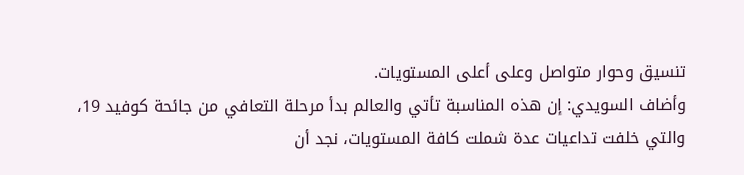تنسيق وحوار متواصل وعلى أعلى المستويات.
وأضاف السويدي: إن هذه المناسبة تأتي والعالم بدأ مرحلة التعافي من جائحة كوفيد 19، والتي خلفت تداعيات عدة شملت كافة المستويات، نجد أن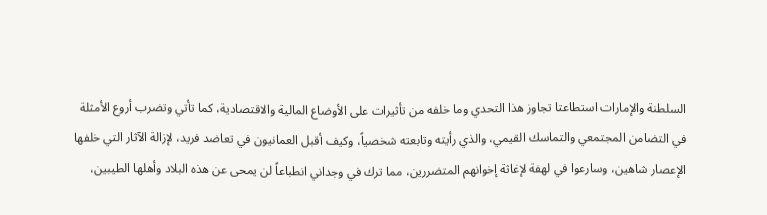السلطنة والإمارات استطاعتا تجاوز هذا التحدي وما خلفه من تأثيرات على الأوضاع المالية والاقتصادية، كما تأتي وتضرب أروع الأمثلة في التضامن المجتمعي والتماسك القيمي، والذي رأيته وتابعته شخصياً، وكيف أقبل العمانيون في تعاضد فريد، لإزالة الآثار التي خلفها الإعصار شاهين، وسارعوا في لهفة لإغاثة إخوانهم المتضررين، مما ترك في وجداني انطباعاً لن يمحى عن هذه البلاد وأهلها الطيبين،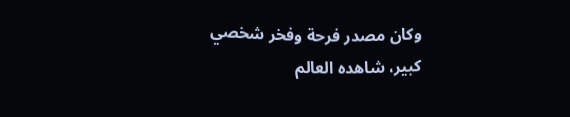وكان مصدر فرحة وفخر شخصي كبير، شاهده العالم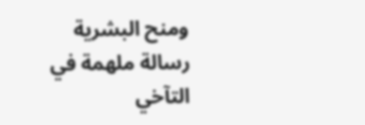ومنح البشرية رسالة ملهمة في التآخي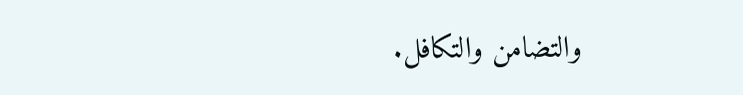والتضامن والتكافل.